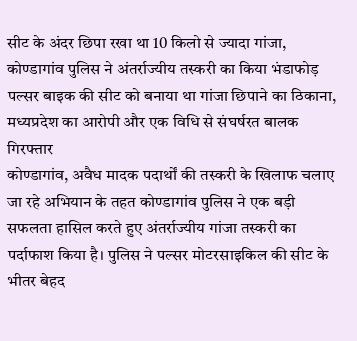सीट के अंदर छिपा रखा था 10 किलो से ज्यादा गांजा, कोण्डागांव पुलिस ने अंतर्राज्यीय तस्करी का किया भंडाफोड़
पल्सर बाइक की सीट को बनाया था गांजा छिपाने का ठिकाना, मध्यप्रदेश का आरोपी और एक विधि से संघर्षरत बालक गिरफ्तार
कोण्डागांव, अवैध मादक पदार्थों की तस्करी के खिलाफ चलाए जा रहे अभियान के तहत कोण्डागांव पुलिस ने एक बड़ी सफलता हासिल करते हुए अंतर्राज्यीय गांजा तस्करी का पर्दाफाश किया है। पुलिस ने पल्सर मोटरसाइकिल की सीट के भीतर बेहद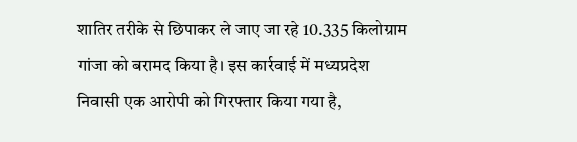शातिर तरीके से छिपाकर ले जाए जा रहे 10.335 किलोग्राम गांजा को बरामद किया है। इस कार्रवाई में मध्यप्रदेश निवासी एक आरोपी को गिरफ्तार किया गया है,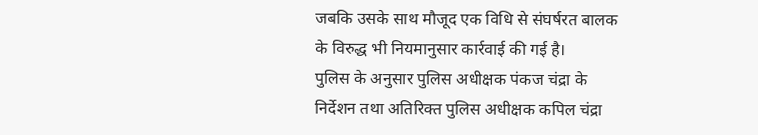जबकि उसके साथ मौजूद एक विधि से संघर्षरत बालक के विरुद्ध भी नियमानुसार कार्रवाई की गई है।
पुलिस के अनुसार पुलिस अधीक्षक पंकज चंद्रा के निर्देशन तथा अतिरिक्त पुलिस अधीक्षक कपिल चंद्रा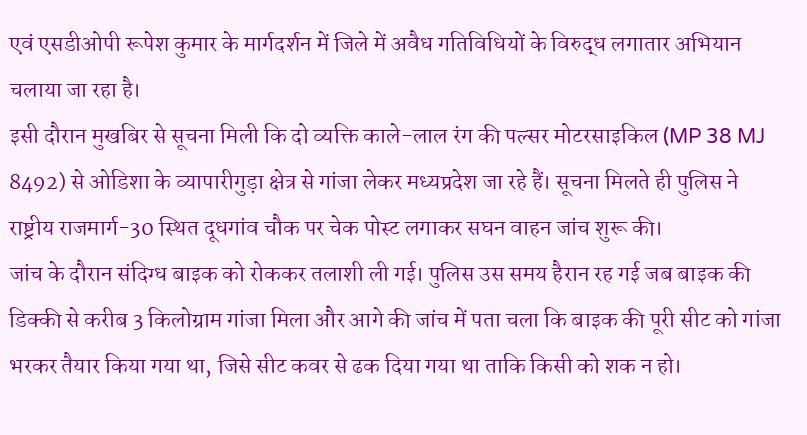एवं एसडीओपी रूपेश कुमार के मार्गदर्शन में जिले में अवैध गतिविधियों के विरुद्ध लगातार अभियान चलाया जा रहा है।
इसी दौरान मुखबिर से सूचना मिली कि दो व्यक्ति काले-लाल रंग की पल्सर मोटरसाइकिल (MP 38 MJ 8492) से ओडिशा के व्यापारीगुड़ा क्षेत्र से गांजा लेकर मध्यप्रदेश जा रहे हैं। सूचना मिलते ही पुलिस ने राष्ट्रीय राजमार्ग-30 स्थित दूधगांव चौक पर चेक पोस्ट लगाकर सघन वाहन जांच शुरू की।
जांच के दौरान संदिग्ध बाइक को रोककर तलाशी ली गई। पुलिस उस समय हैरान रह गई जब बाइक की डिक्की से करीब 3 किलोग्राम गांजा मिला और आगे की जांच में पता चला कि बाइक की पूरी सीट को गांजा भरकर तैयार किया गया था, जिसे सीट कवर से ढक दिया गया था ताकि किसी को शक न हो।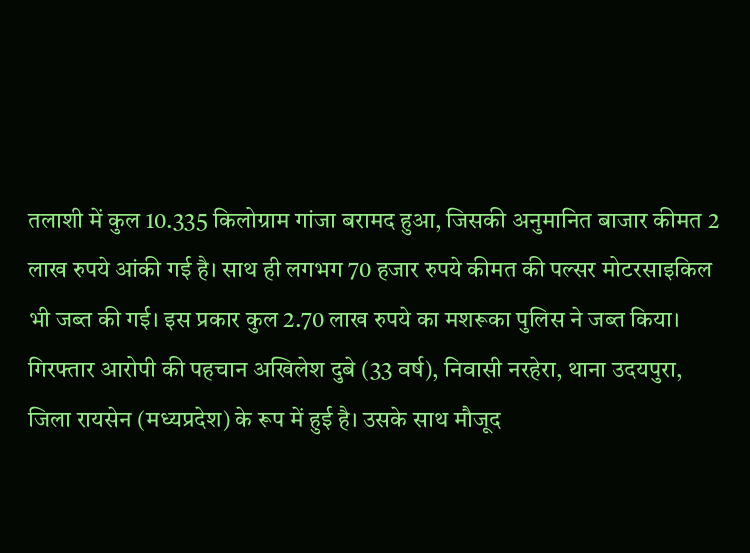तलाशी में कुल 10.335 किलोग्राम गांजा बरामद हुआ, जिसकी अनुमानित बाजार कीमत 2 लाख रुपये आंकी गई है। साथ ही लगभग 70 हजार रुपये कीमत की पल्सर मोटरसाइकिल भी जब्त की गई। इस प्रकार कुल 2.70 लाख रुपये का मशरूका पुलिस ने जब्त किया।
गिरफ्तार आरोपी की पहचान अखिलेश दुबे (33 वर्ष), निवासी नरहेरा, थाना उदयपुरा, जिला रायसेन (मध्यप्रदेश) के रूप में हुई है। उसके साथ मौजूद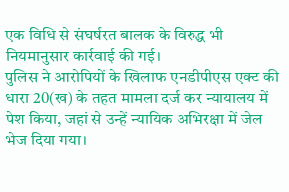एक विधि से संघर्षरत बालक के विरुद्ध भी नियमानुसार कार्रवाई की गई।
पुलिस ने आरोपियों के खिलाफ एनडीपीएस एक्ट की धारा 20(ख) के तहत मामला दर्ज कर न्यायालय में पेश किया, जहां से उन्हें न्यायिक अभिरक्षा में जेल भेज दिया गया।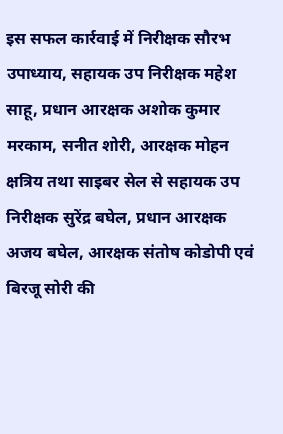इस सफल कार्रवाई में निरीक्षक सौरभ उपाध्याय, सहायक उप निरीक्षक महेश साहू, प्रधान आरक्षक अशोक कुमार मरकाम, सनीत शोरी, आरक्षक मोहन क्षत्रिय तथा साइबर सेल से सहायक उप निरीक्षक सुरेंद्र बघेल, प्रधान आरक्षक अजय बघेल, आरक्षक संतोष कोडोपी एवं बिरजू सोरी की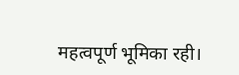महत्वपूर्ण भूमिका रही।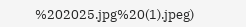%202025.jpg%20(1).jpeg)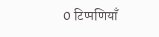0 टिप्पणियाँ